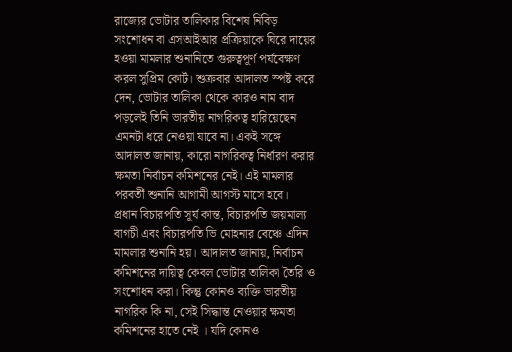রাজ্যের ভোটার তালিকার বিশেষ নিবিড় সংশোধন বা এসআইআর প্রক্রিয়াকে ঘিরে দায়ের হওয়া মামলার শুনানিতে গুরুত্বপূর্ণ পর্যবেক্ষণ করল সুপ্রিম কোর্ট। শুক্রবার আদালত স্পষ্ট করে দেন, ভোটার তালিকা থেকে কারও নাম বাদ পড়লেই তিনি ভারতীয় নাগরিকত্ব হারিয়েছেন এমনটা ধরে নেওয়া যাবে না। একই সঙ্গে আদালত জানায়, কারো নাগরিকত্ব নির্ধারণ করার ক্ষমতা নির্বাচন কমিশনের নেই। এই মামলার পরবর্তী শুনানি আগামী আগস্ট মাসে হবে।
প্রধান বিচারপতি সূর্য কান্ত, বিচারপতি জয়মাল্য বাগচী এবং বিচারপতি ভি মোহনার বেঞ্চে এদিন মামলার শুনানি হয়। আদালত জানায়, নির্বাচন কমিশনের দায়িত্ব কেবল ভোটার তালিকা তৈরি ও সংশোধন করা। কিন্তু কোনও ব্যক্তি ভারতীয় নাগরিক কি না, সেই সিদ্ধান্ত নেওয়ার ক্ষমতা কমিশনের হাতে নেই । যদি কোনও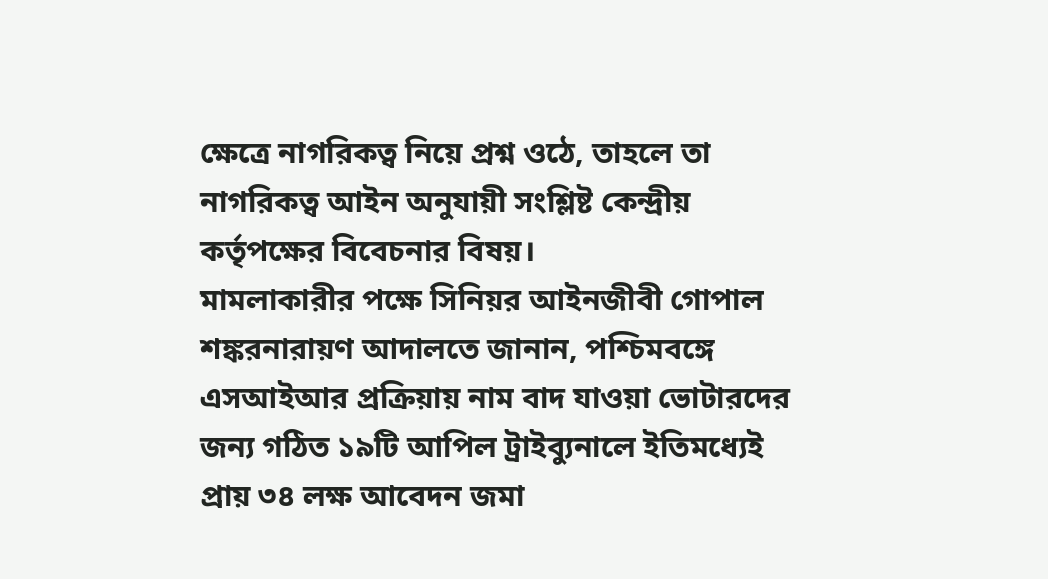ক্ষেত্রে নাগরিকত্ব নিয়ে প্রশ্ন ওঠে, তাহলে তা নাগরিকত্ব আইন অনুযায়ী সংশ্লিষ্ট কেন্দ্রীয় কর্তৃপক্ষের বিবেচনার বিষয়।
মামলাকারীর পক্ষে সিনিয়র আইনজীবী গোপাল শঙ্করনারায়ণ আদালতে জানান, পশ্চিমবঙ্গে এসআইআর প্রক্রিয়ায় নাম বাদ যাওয়া ভোটারদের জন্য গঠিত ১৯টি আপিল ট্রাইব্যুনালে ইতিমধ্যেই প্রায় ৩৪ লক্ষ আবেদন জমা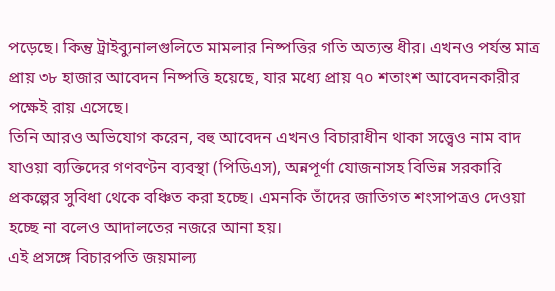পড়েছে। কিন্তু ট্রাইব্যুনালগুলিতে মামলার নিষ্পত্তির গতি অত্যন্ত ধীর। এখনও পর্যন্ত মাত্র প্রায় ৩৮ হাজার আবেদন নিষ্পত্তি হয়েছে, যার মধ্যে প্রায় ৭০ শতাংশ আবেদনকারীর পক্ষেই রায় এসেছে।
তিনি আরও অভিযোগ করেন, বহু আবেদন এখনও বিচারাধীন থাকা সত্ত্বেও নাম বাদ যাওয়া ব্যক্তিদের গণবণ্টন ব্যবস্থা (পিডিএস), অন্নপূর্ণা যোজনাসহ বিভিন্ন সরকারি প্রকল্পের সুবিধা থেকে বঞ্চিত করা হচ্ছে। এমনকি তাঁদের জাতিগত শংসাপত্রও দেওয়া হচ্ছে না বলেও আদালতের নজরে আনা হয়।
এই প্রসঙ্গে বিচারপতি জয়মাল্য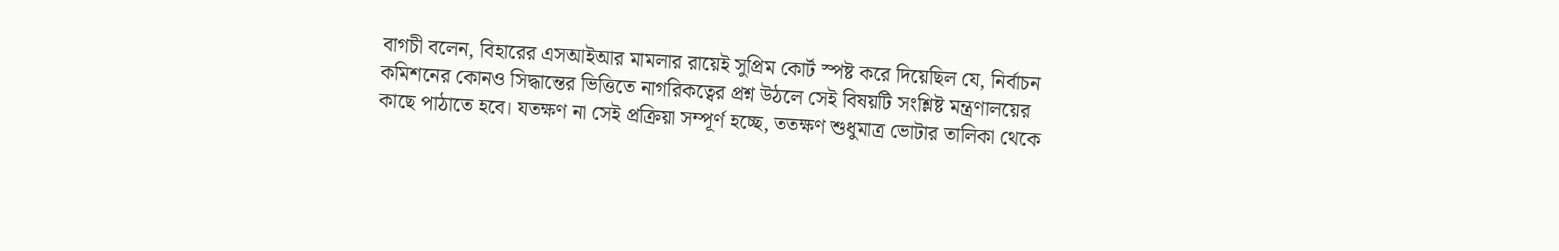বাগচী বলেন, বিহারের এসআইআর মামলার রায়েই সুপ্রিম কোর্ট স্পষ্ট করে দিয়েছিল যে, নির্বাচন কমিশনের কোনও সিদ্ধান্তের ভিত্তিতে নাগরিকত্বের প্রশ্ন উঠলে সেই বিষয়টি সংশ্লিষ্ট মন্ত্রণালয়ের কাছে পাঠাতে হবে। যতক্ষণ না সেই প্রক্রিয়া সম্পূর্ণ হচ্ছে, ততক্ষণ শুধুমাত্র ভোটার তালিকা থেকে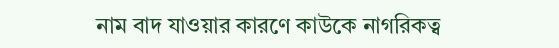নাম বাদ যাওয়ার কারণে কাউকে নাগরিকত্ব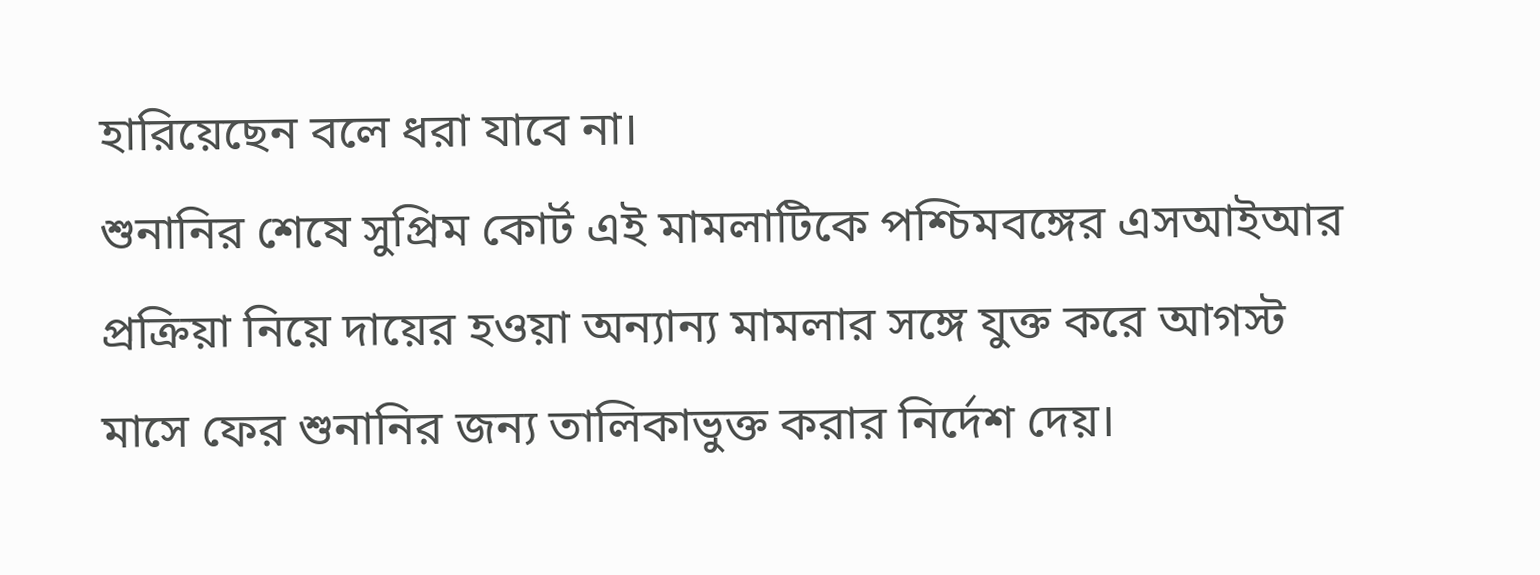হারিয়েছেন বলে ধরা যাবে না।
শুনানির শেষে সুপ্রিম কোর্ট এই মামলাটিকে পশ্চিমবঙ্গের এসআইআর প্রক্রিয়া নিয়ে দায়ের হওয়া অন্যান্য মামলার সঙ্গে যুক্ত করে আগস্ট মাসে ফের শুনানির জন্য তালিকাভুক্ত করার নির্দেশ দেয়।